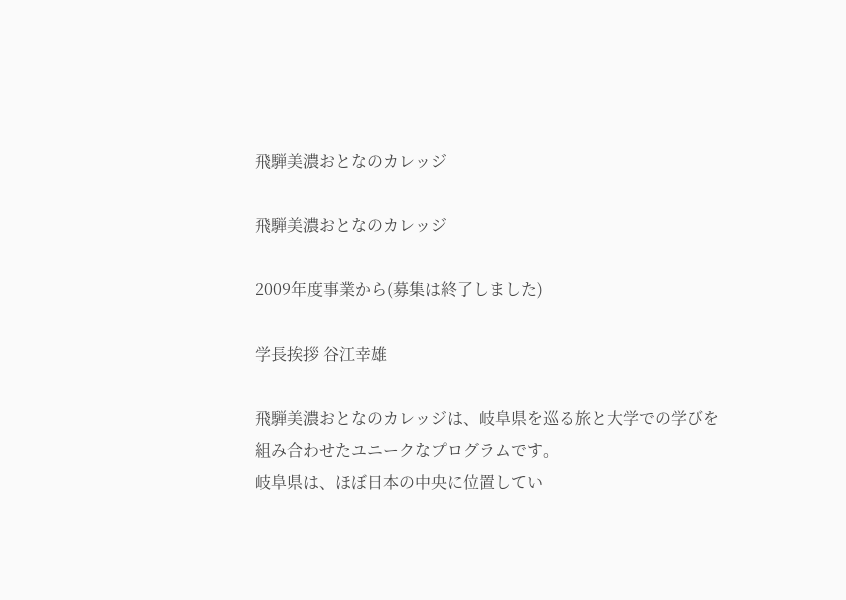飛騨美濃おとなのカレッジ

飛騨美濃おとなのカレッジ

2009年度事業から(募集は終了しました)

学長挨拶 谷江幸雄

飛騨美濃おとなのカレッジは、岐阜県を巡る旅と大学での学びを組み合わせたユニークなプログラムです。
岐阜県は、ほぼ日本の中央に位置してい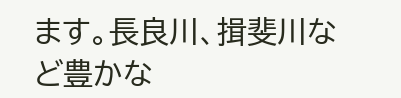ます。長良川、揖斐川など豊かな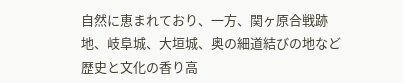自然に恵まれており、一方、関ヶ原合戦跡地、岐阜城、大垣城、奥の細道結びの地など歴史と文化の香り高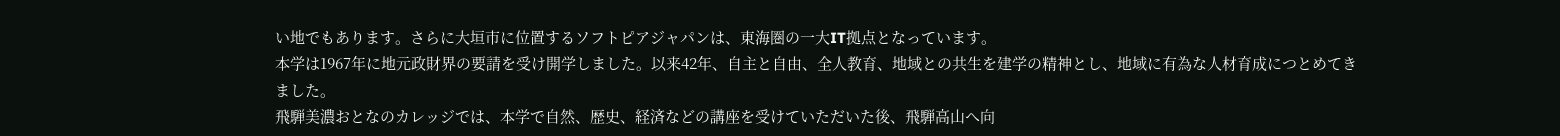い地でもあります。さらに大垣市に位置するソフトピアジャパンは、東海圏の一大IT拠点となっています。
本学は1967年に地元政財界の要請を受け開学しました。以来42年、自主と自由、全人教育、地域との共生を建学の精神とし、地域に有為な人材育成につとめてきました。
飛騨美濃おとなのカレッジでは、本学で自然、歴史、経済などの講座を受けていただいた後、飛騨高山へ向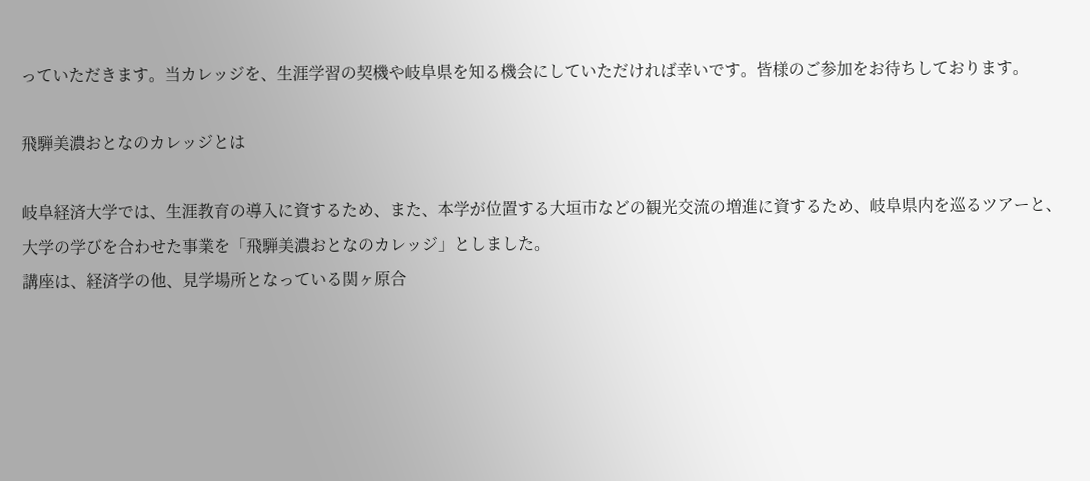っていただきます。当カレッジを、生涯学習の契機や岐阜県を知る機会にしていただければ幸いです。皆様のご参加をお待ちしております。

飛騨美濃おとなのカレッジとは

岐阜経済大学では、生涯教育の導入に資するため、また、本学が位置する大垣市などの観光交流の増進に資するため、岐阜県内を巡るツアーと、大学の学びを合わせた事業を「飛騨美濃おとなのカレッジ」としました。
講座は、経済学の他、見学場所となっている関ヶ原合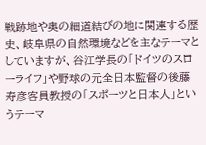戦跡地や奥の細道結びの地に関連する歴史、岐阜県の自然環境などを主なテーマとしていますが、谷江学長の「ドイツのスローライフ」や野球の元全日本監督の後藤寿彦客員教授の「スポーツと日本人」というテーマ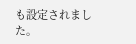も設定されました。